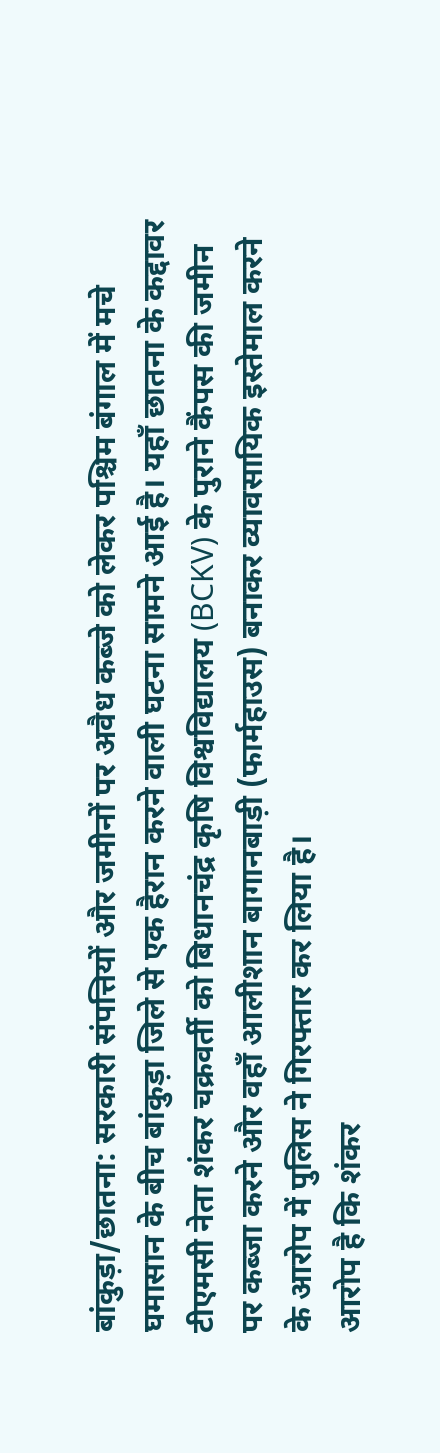बांकुड़ा/छातना: सरकारी संपत्तियों और जमीनों पर अवैध कब्जे को लेकर पश्चिम बंगाल में मचे घमासान के बीच बांकुड़ा जिले से एक हैरान करने वाली घटना सामने आई है। यहाँ छातना के कद्दावर टीएमसी नेता शंकर चक्रवर्ती को बिधानचंद्र कृषि विश्वविद्यालय (BCKV) के पुराने कैंपस की जमीन पर कब्जा करने और वहाँ आलीशान बागानबाड़ी (फार्महाउस) बनाकर व्यावसायिक इस्तेमाल करने के आरोप में पुलिस ने गिरफ्तार कर लिया है।
आरोप है कि शंकर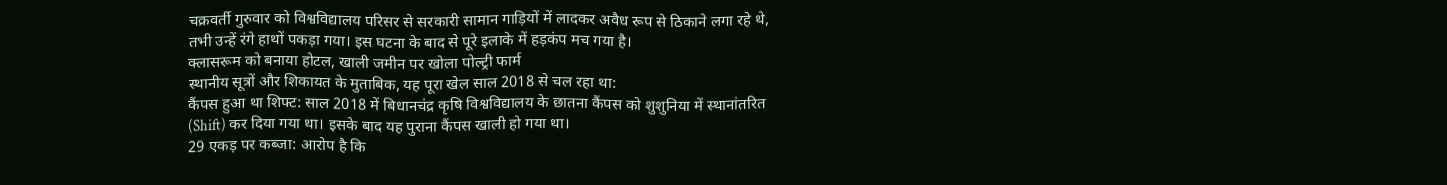चक्रवर्ती गुरुवार को विश्वविद्यालय परिसर से सरकारी सामान गाड़ियों में लादकर अवैध रूप से ठिकाने लगा रहे थे, तभी उन्हें रंगे हाथों पकड़ा गया। इस घटना के बाद से पूरे इलाके में हड़कंप मच गया है।
क्लासरूम को बनाया होटल, खाली जमीन पर खोला पोल्ट्री फार्म
स्थानीय सूत्रों और शिकायत के मुताबिक, यह पूरा खेल साल 2018 से चल रहा था:
कैंपस हुआ था शिफ्ट: साल 2018 में बिधानचंद्र कृषि विश्वविद्यालय के छातना कैंपस को शुशुनिया में स्थानांतरित (Shift) कर दिया गया था। इसके बाद यह पुराना कैंपस खाली हो गया था।
29 एकड़ पर कब्जा: आरोप है कि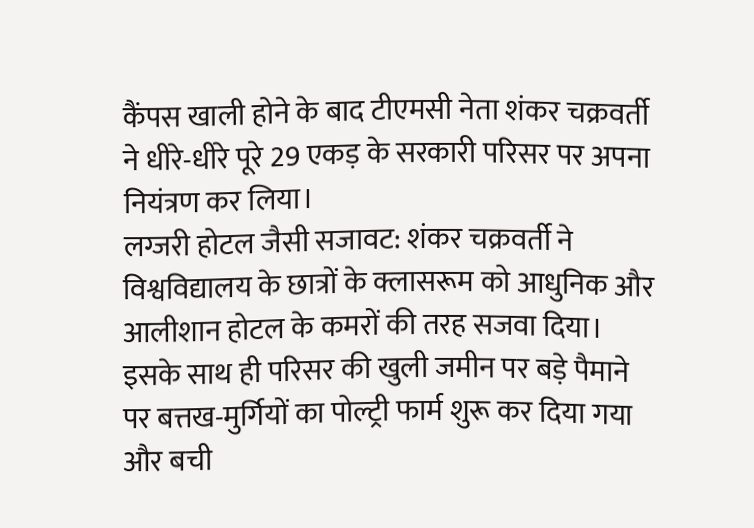कैंपस खाली होने के बाद टीएमसी नेता शंकर चक्रवर्ती ने धीरे-धीरे पूरे 29 एकड़ के सरकारी परिसर पर अपना नियंत्रण कर लिया।
लग्जरी होटल जैसी सजावट: शंकर चक्रवर्ती ने विश्वविद्यालय के छात्रों के क्लासरूम को आधुनिक और आलीशान होटल के कमरों की तरह सजवा दिया। इसके साथ ही परिसर की खुली जमीन पर बड़े पैमाने पर बत्तख-मुर्गियों का पोल्ट्री फार्म शुरू कर दिया गया और बची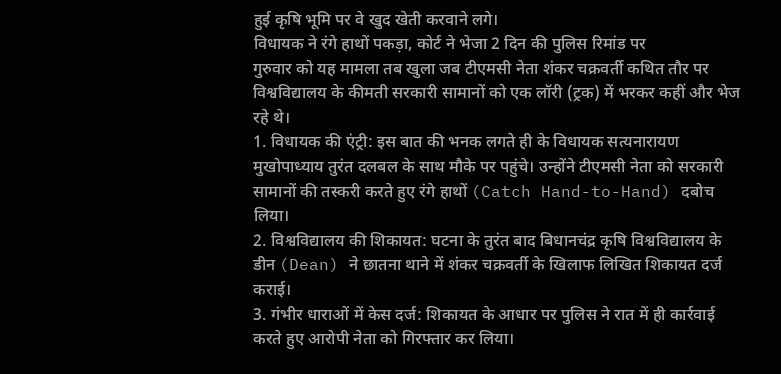हुई कृषि भूमि पर वे खुद खेती करवाने लगे।
विधायक ने रंगे हाथों पकड़ा, कोर्ट ने भेजा 2 दिन की पुलिस रिमांड पर
गुरुवार को यह मामला तब खुला जब टीएमसी नेता शंकर चक्रवर्ती कथित तौर पर विश्वविद्यालय के कीमती सरकारी सामानों को एक लॉरी (ट्रक) में भरकर कहीं और भेज रहे थे।
1. विधायक की एंट्री: इस बात की भनक लगते ही के विधायक सत्यनारायण मुखोपाध्याय तुरंत दलबल के साथ मौके पर पहुंचे। उन्होंने टीएमसी नेता को सरकारी सामानों की तस्करी करते हुए रंगे हाथों (Catch Hand-to-Hand) दबोच लिया।
2. विश्वविद्यालय की शिकायत: घटना के तुरंत बाद बिधानचंद्र कृषि विश्वविद्यालय के डीन (Dean) ने छातना थाने में शंकर चक्रवर्ती के खिलाफ लिखित शिकायत दर्ज कराई।
3. गंभीर धाराओं में केस दर्ज: शिकायत के आधार पर पुलिस ने रात में ही कार्रवाई करते हुए आरोपी नेता को गिरफ्तार कर लिया।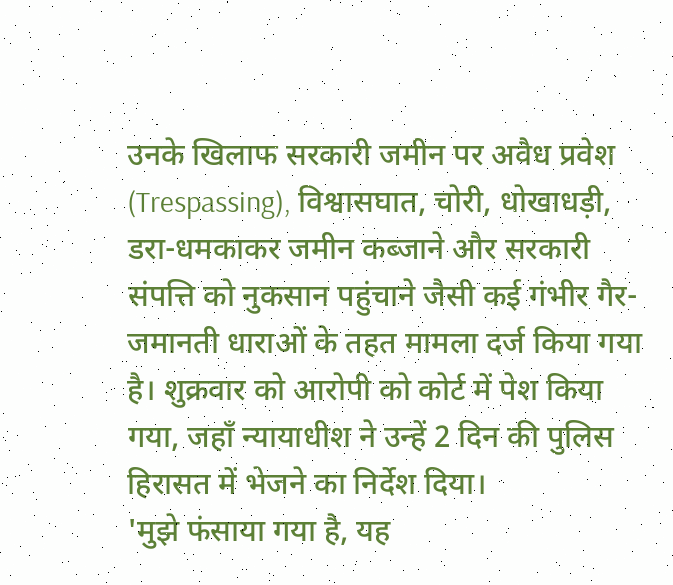उनके खिलाफ सरकारी जमीन पर अवैध प्रवेश (Trespassing), विश्वासघात, चोरी, धोखाधड़ी, डरा-धमकाकर जमीन कब्जाने और सरकारी संपत्ति को नुकसान पहुंचाने जैसी कई गंभीर गैर-जमानती धाराओं के तहत मामला दर्ज किया गया है। शुक्रवार को आरोपी को कोर्ट में पेश किया गया, जहाँ न्यायाधीश ने उन्हें 2 दिन की पुलिस हिरासत में भेजने का निर्देश दिया।
'मुझे फंसाया गया है, यह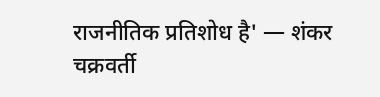राजनीतिक प्रतिशोध है' — शंकर चक्रवर्ती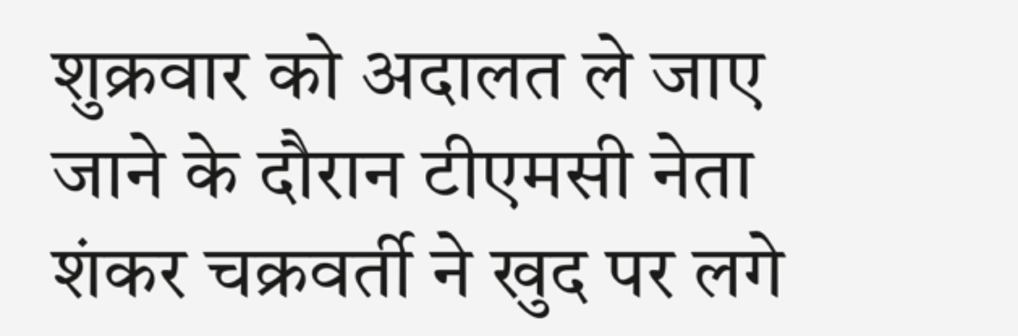शुक्रवार को अदालत ले जाए जाने के दौरान टीएमसी नेता शंकर चक्रवर्ती ने खुद पर लगे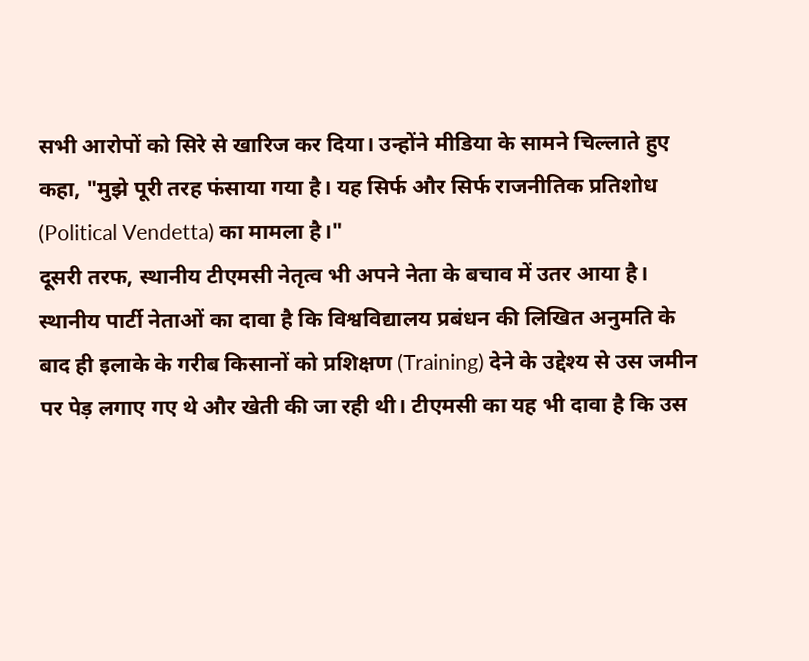सभी आरोपों को सिरे से खारिज कर दिया। उन्होंने मीडिया के सामने चिल्लाते हुए कहा, "मुझे पूरी तरह फंसाया गया है। यह सिर्फ और सिर्फ राजनीतिक प्रतिशोध (Political Vendetta) का मामला है।"
दूसरी तरफ, स्थानीय टीएमसी नेतृत्व भी अपने नेता के बचाव में उतर आया है। स्थानीय पार्टी नेताओं का दावा है कि विश्वविद्यालय प्रबंधन की लिखित अनुमति के बाद ही इलाके के गरीब किसानों को प्रशिक्षण (Training) देने के उद्देश्य से उस जमीन पर पेड़ लगाए गए थे और खेती की जा रही थी। टीएमसी का यह भी दावा है कि उस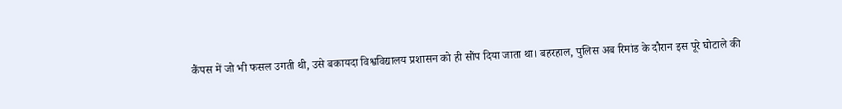कैंपस में जो भी फसल उगती थी, उसे बकायदा विश्वविद्यालय प्रशासन को ही सौंप दिया जाता था। बहरहाल, पुलिस अब रिमांड के दौरान इस पूरे घोटाले की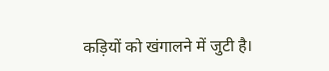कड़ियों को खंगालने में जुटी है।